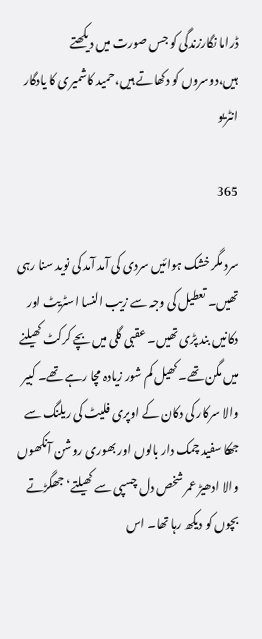ڈراما نگارزندگی کو جس صورت میں دیکھتے ہیں،دوسروں کو دکھاتے ہیں،حمید کاشمیری کا یادگار انٹریو

365

سرد مگر خشک ہوائیں سردی کی آمد آمد کی نوید سنا رہی تھیں۔ تعطیل کی وجہ سے زیب النسا اسٹریٹ اور دکانیں بند پڑی تھیں۔ عقبی گلی میں بچے کرکٹ کھیلنے میں مگن تھے۔ کھیل کم شور زیادہ مچا رہے تھے۔ کبیر والا سرکار کی دکان کے اوپری فلیٹ کی ریلنگ سے جھکا سفید چمک دار بالوں اور بھوری روشن آنکھوں والا ادھیڑ عمر شخص دل چسپی سے کھیلتے‘ جھگڑتے بچوں کو دیکھ رہا تھا۔ اس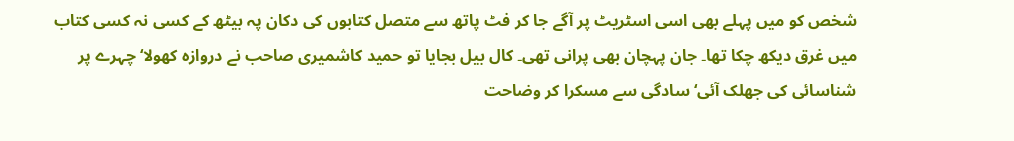شخص کو میں پہلے بھی اسی اسٹریٹ پر آگے جا کر فٹ پاتھ سے متصل کتابوں کی دکان پہ بیٹھ کے کسی نہ کسی کتاب میں غرق دیکھ چکا تھا۔ جان پہچان بھی پرانی تھی۔ کال بیل بجایا تو حمید کاشمیری صاحب نے دروازہ کھولا‘ چہرے پر شناسائی کی جھلک آئی‘ سادگی سے مسکرا کر وضاحت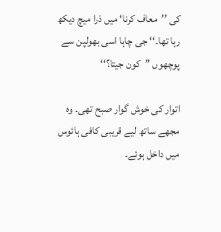کی ’’معاف کرنا‘ میں ذرا میچ دیکھ رہا تھا۔‘‘ جی چاہا اسی بھولپن سے پوچھوں ’’کون جیتا؟‘‘

اتوار کی خوش گوار صبح تھی۔ وہ مجھے ساتھ لیے قریبی کافی ہائوس میں داخل ہوئے۔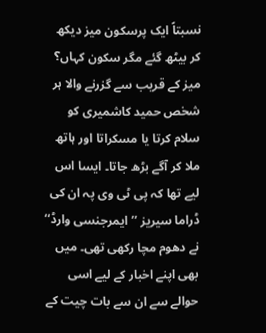نسبتاً ایک پرسکون میز دیکھ کر بیٹھ گئے مگر سکون کہاں؟ میز کے قریب سے گزرنے والا ہر شخص حمید کاشمیری کو سلام کرتا یا مسکراتا اور ہاتھ ملا کر آگے بڑھ جاتا۔ ایسا اس لیے تھا کہ پی ٹی وی پہ ان کی ڈراما سیریز ’’ایمرجنسی وارڈ‘‘ نے دھوم مچا رکھی تھی۔ میں بھی اپنے اخبار کے لیے اسی حوالے سے ان سے بات چیت کے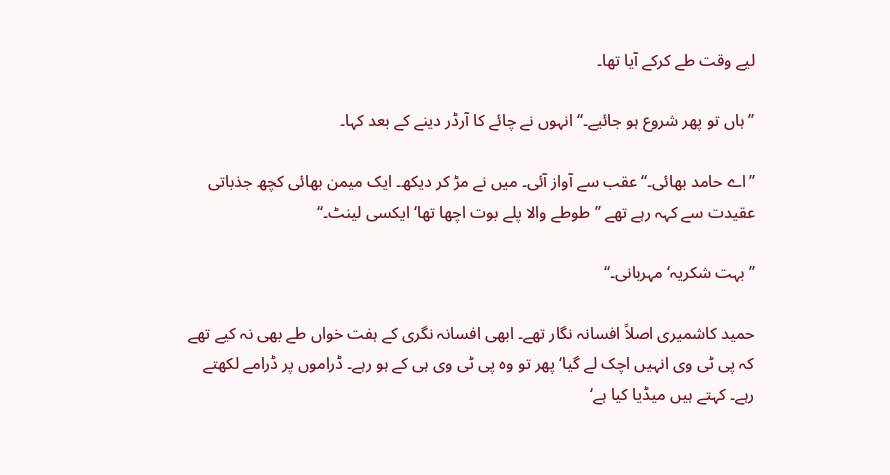لیے وقت طے کرکے آیا تھا۔

’’ہاں تو پھر شروع ہو جائیے۔‘‘ انہوں نے چائے کا آرڈر دینے کے بعد کہا۔

’’اے حامد بھائی۔‘‘ عقب سے آواز آئی۔ میں نے مڑ کر دیکھ۔ ایک میمن بھائی کچھ جذباتی عقیدت سے کہہ رہے تھے ’’طوطے والا پلے بوت اچھا تھا‘ ایکسی لینٹ۔‘‘

’’بہت شکریہ‘ مہربانی۔‘‘

حمید کاشمیری اصلاً افسانہ نگار تھے۔ ابھی افسانہ نگری کے ہفت خواں طے بھی نہ کیے تھے کہ پی ٹی وی انہیں اچک لے گیا‘ پھر تو وہ پی ٹی وی ہی کے ہو رہے۔ ڈراموں پر ڈرامے لکھتے رہے۔ کہتے ہیں میڈیا کیا ہے‘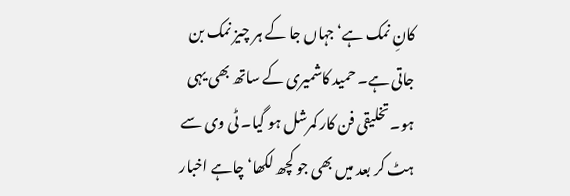کانِ نمک ہے‘ جہاں جا کے ہر چیز نمک بن جاتی ہے۔ حمید کاشمیری کے ساتھ بھی یہی ہو۔ تخلیقی فن کار کمرشل ہو گیا۔ ٹی وی سے ہٹ کر بعد میں بھی جو کچھ لکھا‘ چاہے اخبار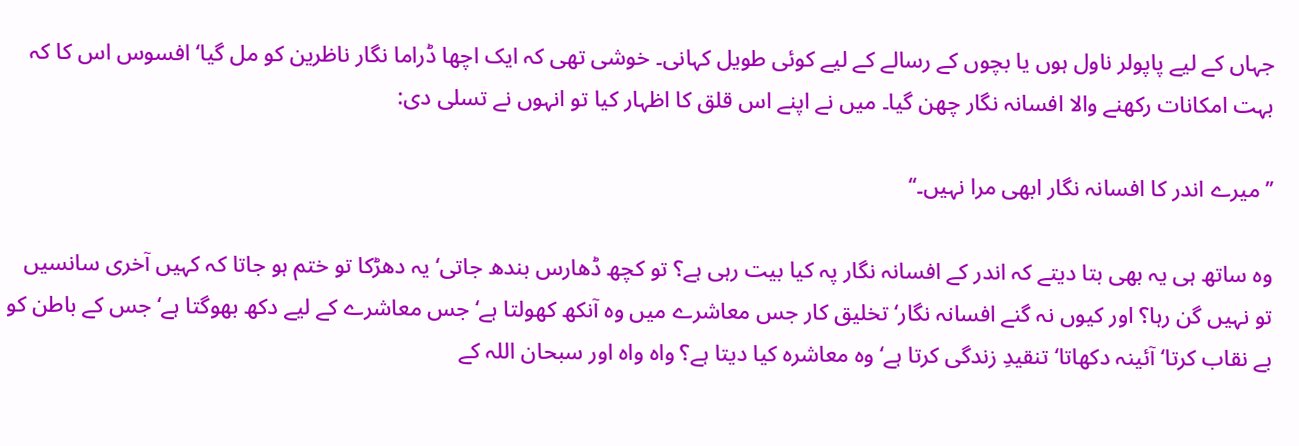جہاں کے لیے پاپولر ناول ہوں یا بچوں کے رسالے کے لیے کوئی طویل کہانی۔ خوشی تھی کہ ایک اچھا ڈراما نگار ناظرین کو مل گیا‘ افسوس اس کا کہ بہت امکانات رکھنے والا افسانہ نگار چھن گیا۔ میں نے اپنے اس قلق کا اظہار کیا تو انہوں نے تسلی دی:

’’میرے اندر کا افسانہ نگار ابھی مرا نہیں۔‘‘

وہ ساتھ ہی یہ بھی بتا دیتے کہ اندر کے افسانہ نگار پہ کیا بیت رہی ہے؟ تو کچھ ڈھارس بندھ جاتی‘ یہ دھڑکا تو ختم ہو جاتا کہ کہیں آخری سانسیں تو نہیں گن رہا؟ اور کیوں نہ گنے افسانہ نگار‘ تخلیق کار جس معاشرے میں وہ آنکھ کھولتا ہے‘ جس معاشرے کے لیے دکھ بھوگتا ہے‘ جس کے باطن کو بے نقاب کرتا‘ آئینہ دکھاتا‘ تنقیدِ زندگی کرتا ہے‘ وہ معاشرہ کیا دیتا ہے؟ واہ واہ اور سبحان اللہ کے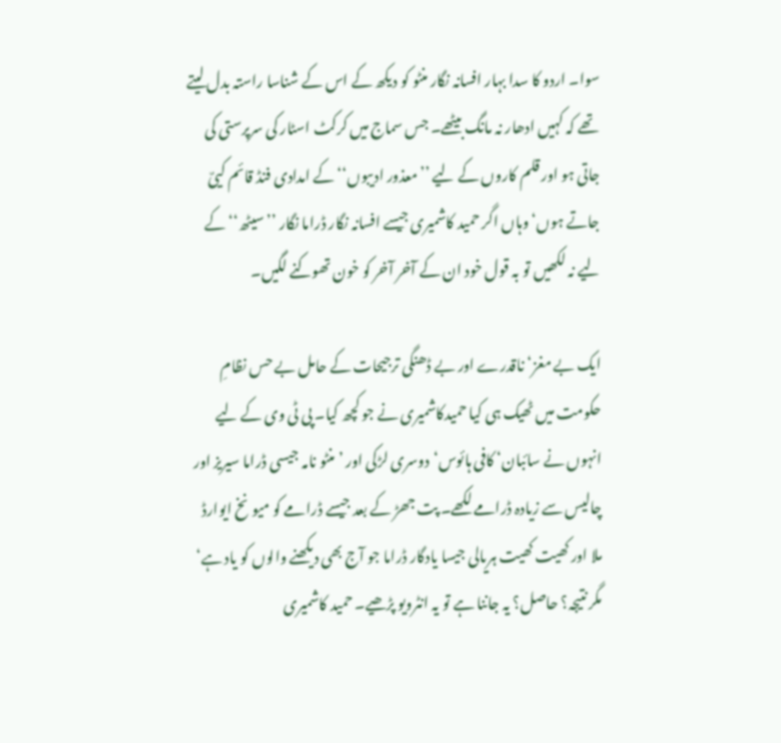سوا۔ اردو کا سدا بہار افسانہ نگار منٹو کو دیکھ کے اس کے شناسا راستہ بدل لیتے تھے کہ کہیں ادھار نہ مانگ بیٹھے۔ جس سماج میں کرکٹ اسٹار کی سرپرستی کی جاتی ہو اور قلم کاروں کے لیے ’’معذور ادیبوں‘‘ کے امدادی فنڈ قائم کییٌ جاتے ہوں‘ وہاں اگر حمید کاشمیری جیسے افسانہ نگار ڈراما نگار ’’سیٹھ‘‘ کے لیے نہ لکھیں تو بہ قول خود ان کے آخر آخر کو خون تھوکنے لگیں۔

ایک بے مغز‘ ناقدرے اور بے ڈھنگی ترجیحات کے حامل بے حس نظامِ حکومت میں ٹھیک ہی کیا حمیدکاشمیری نے جو کچھ کیا۔ پی ٹی وی کے لیے انہوں نے سائبان‘ کافی ہائوس‘دوسری لڑکی اور ’منٹو نامہ جیسی ڈراما سیریز اور چالیس سے زیادہ ڈرامے لکھے۔ پت جھڑ کے بعد جیسے ڈرامے کو میونخ ایوارڈ ملا اور کھیت کھیت ہریالی جیسا یادگار ڈراما جو آج بھی دیکھنے والوں کو یاد ہے‘ مگر نتیجہ؟ حاصل؟ یہ جاننا ہے تو یہ انٹرویو پڑھیے۔ حمید کاشمیری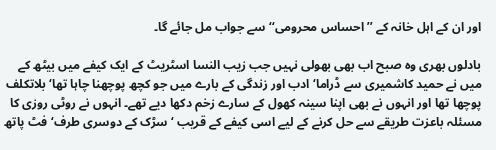اور ان کے اہل خانہ کے ’’احساس محرومی‘‘ سے جواب مل جائے گا۔

بادلوں بھری وہ صبح اب بھی بھولی نہیں جب زیب النسا اسٹریٹ کے ایک کیفے میں بیٹھ کے میں نے حمید کاشمیری سے ڈراما‘ادب اور زندگی کے بارے میں جو کچھ پوچھنا چاہا تھا‘ بلاتکلف پوچھا تھا اور انہوں نے بھی اپنا سینہ کھول کے سارے زخم دکھا دیے تھے۔ انہوں نے روٹی روزی کا مسئلہ باعزت طریقے سے حل کرنے کے لیے اسی کیفے کے قریب ‘ سڑک کے دوسری طرف‘ فٹ پاتھ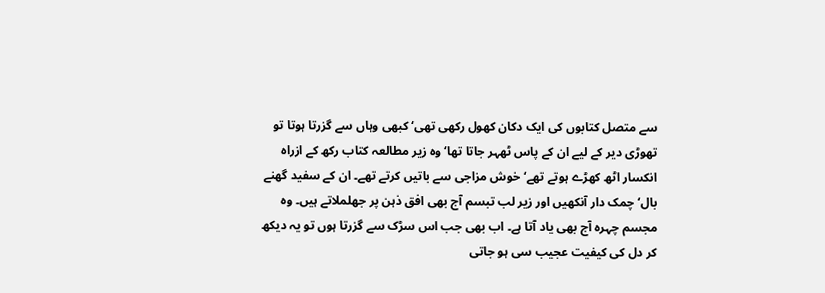سے متصل کتابوں کی ایک دکان کھول رکھی تھی‘ کبھی وہاں سے گزرتا ہوتا تو تھوڑی دیر کے لیے ان کے پاس ٹھہر جاتا تھا‘ وہ زیر مطالعہ کتاب رکھ کے ازراہ انکسار اٹھ کھڑے ہوتے تھے‘ خوش مزاجی سے باتیں کرتے تھے۔ ان کے سفید گھنے بال‘ چمک دار آنکھیں اور زیر لب تبسم آج بھی افق ذہن پر جھلملاتے ہیں۔ وہ مجسم چہرہ آج بھی یاد آتا ہے۔ اب بھی جب اس سڑک سے گزرتا ہوں تو یہ دیکھ کر دل کی کیفیت عجیب سی ہو جاتی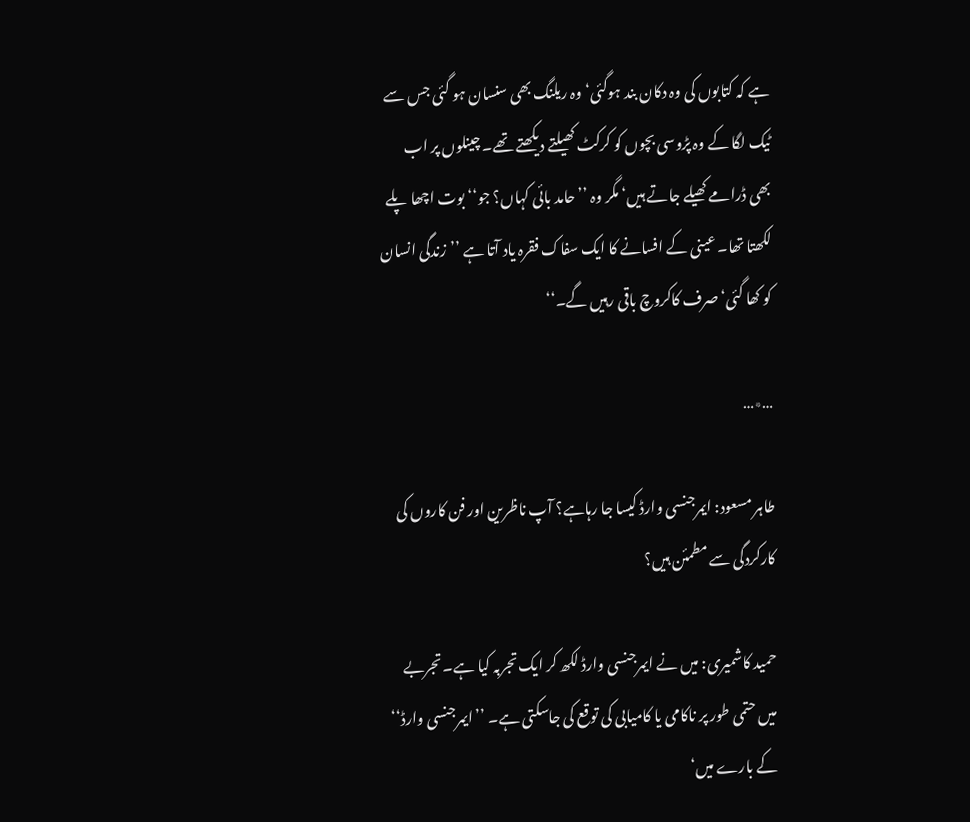ہے کہ کتابوں کی وہ دکان بند ہوگئی‘ وہ ریلنگ بھی سنسان ہو گئی جس سے ٹیک لگا کے وہ پڑوسی بچوں کو کرکٹ کھیلتے دیکھتے تھے۔ چینلوں پر اب بھی ڈرامے کھیلے جاتے ہیں‘ مگر وہ ’’حامد بائی کہاں؟ جو‘‘ بوت اچھا پلے لکھتا تھا۔ عینی کے افسانے کا ایک سفاک فقرہ یاد آتا ہے ’’زندگی انسان کو کھا گئی‘ صرف کاکروچ باقی رہیں گے۔‘‘

…٭…

طاہر مسعود: ایمرجنسی وارڈ کیسا جا رہاہے؟ آپ ناظرین اور فن کاروں کی کارکردگی سے مطمئن ہیں؟

حمید کاشمیری: میں نے ایمرجنسی وارڈ لکھ کر ایک تجربہ کیا ہے۔ تجربے میں حتمی طور پر ناکامی یا کامیابی کی توقع کی جاسکتی ہے۔ ’’ایمرجنسی وارڈ‘‘ کے بارے میں‘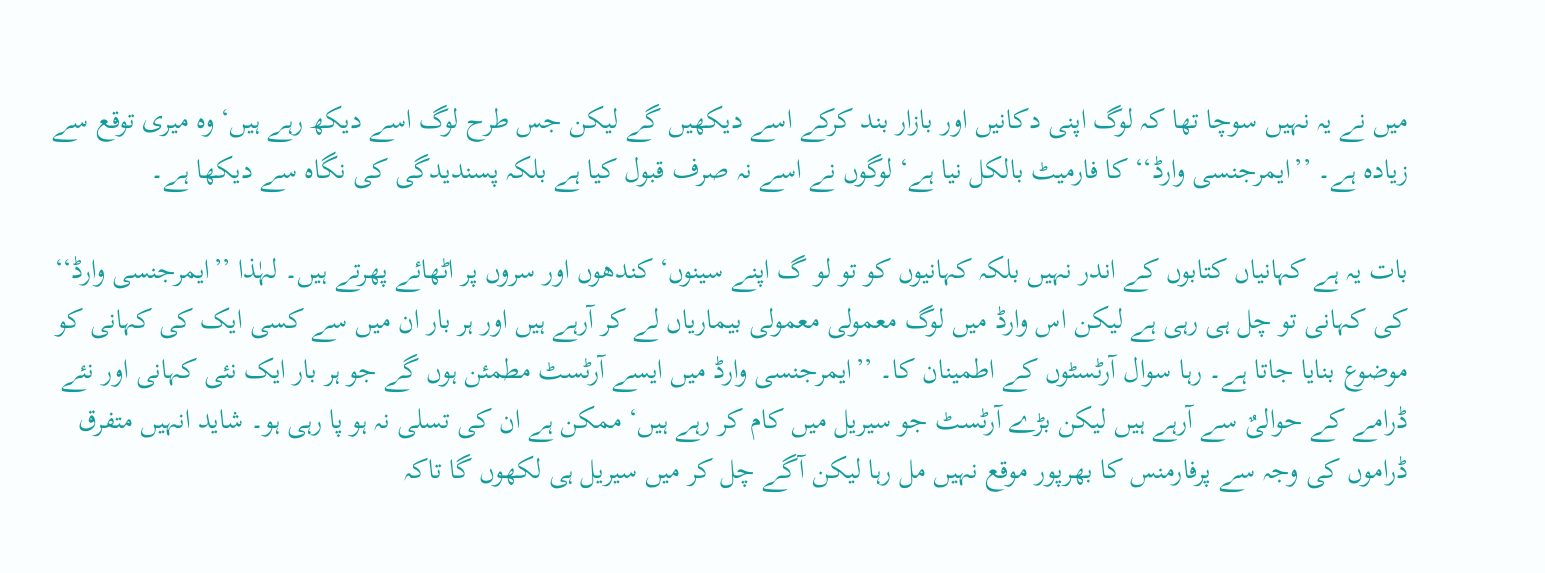میں نے یہ نہیں سوچا تھا کہ لوگ اپنی دکانیں اور بازار بند کرکے اسے دیکھیں گے لیکن جس طرح لوگ اسے دیکھ رہے ہیں‘ وہ میری توقع سے زیادہ ہے۔ ’’ایمرجنسی وارڈ‘‘ کا فارمیٹ بالکل نیا ہے‘ لوگوں نے اسے نہ صرف قبول کیا ہے بلکہ پسندیدگی کی نگاہ سے دیکھا ہے۔

بات یہ ہے کہانیاں کتابوں کے اندر نہیں بلکہ کہانیوں کو تو لو گ اپنے سینوں‘ کندھوں اور سروں پر اٹھائے پھرتے ہیں۔ لہٰذا ’’ایمرجنسی وارڈ‘‘ کی کہانی تو چل ہی رہی ہے لیکن اس وارڈ میں لوگ معمولی معمولی بیماریاں لے کر آرہے ہیں اور ہر بار ان میں سے کسی ایک کی کہانی کو موضوع بنایا جاتا ہے۔ رہا سوال آرٹسٹوں کے اطمینان کا۔ ’’ایمرجنسی وارڈ میں ایسے آرٹسٹ مطمئن ہوں گے جو ہر بار ایک نئی کہانی اور نئے ڈرامے کے حوالیٌ سے آرہے ہیں لیکن بڑے آرٹسٹ جو سیریل میں کام کر رہے ہیں‘ ممکن ہے ان کی تسلی نہ ہو پا رہی ہو۔ شاید انہیں متفرق ڈراموں کی وجہ سے پرفارمنس کا بھرپور موقع نہیں مل رہا لیکن آگے چل کر میں سیریل ہی لکھوں گا تاکہ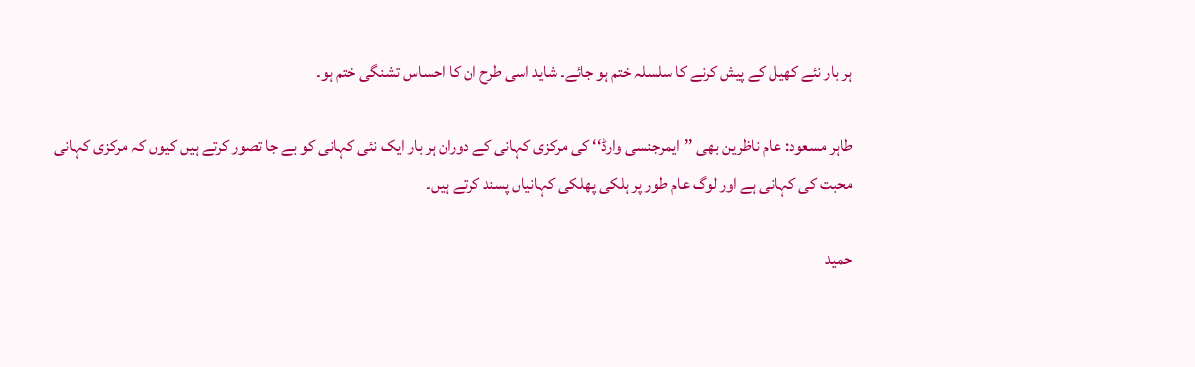ہر بار نئے کھیل کے پیش کرنے کا سلسلہ ختم ہو جائے۔ شاید اسی طرح ان کا احساس تشنگی ختم ہو۔

طاہر مسعود: عام ناظرین بھی ’’ایمرجنسی وارڈ‘‘ کی مرکزی کہانی کے دوران ہر بار ایک نئی کہانی کو بے جا تصور کرتے ہیں کیوں کہ مرکزی کہانی محبت کی کہانی ہے اور لوگ عام طور پر ہلکی پھلکی کہانیاں پسند کرتے ہیں۔

حمید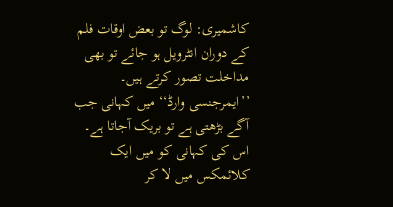کاشمیری: لوگ تو بعض اوقات فلم کے دوران انٹرویل ہو جائے تو بھی مداخلت تصور کرتے ہیں۔ ’’ایمرجنسی وارڈ‘‘ میں کہانی جب آگے بڑھتی ہے تو بریک آجاتا ہے۔ اس کی کہانی کو میں ایک کلائمکس میں لا کر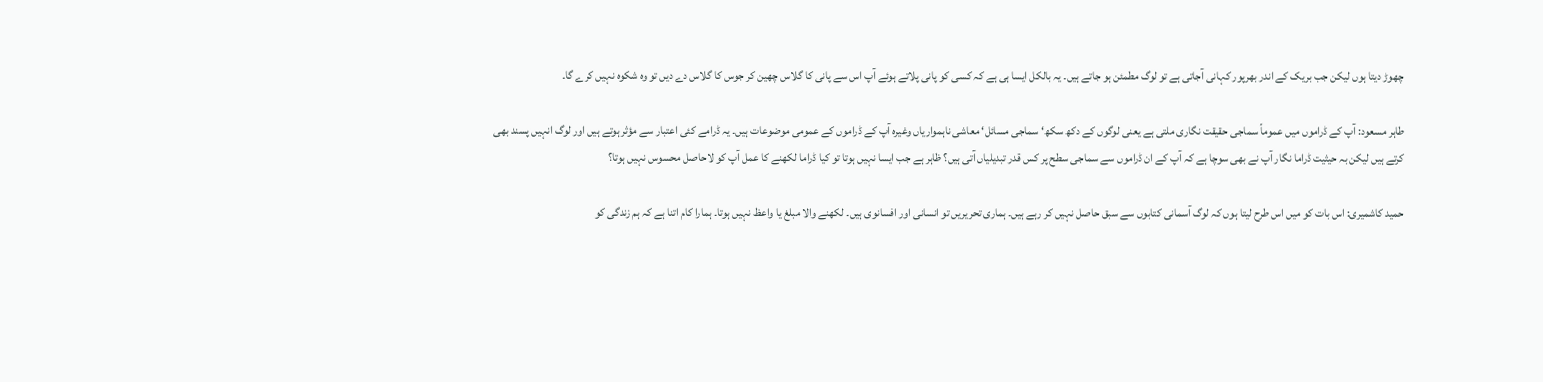چھوڑ دیتا ہوں لیکن جب بریک کے اندر بھرپور کہانی آجاتی ہے تو لوگ مطمئن ہو جاتے ہیں۔ یہ بالکل ایسا ہی ہے کہ کسی کو پانی پلاتے ہوئے آپ اس سے پانی کا گلاس چھین کر جوس کا گلاس دے دیں تو وہ شکوہ نہیں کرے گا۔

طاہر مسعود: آپ کے ڈراموں میں عموماً سماجی حقیقت نگاری ملتی ہے یعنی لوگوں کے دکھ سکھ‘ سماجی مسائل‘ معاشی ناہمواریاں وغیرہ آپ کے ڈراموں کے عمومی موضوعات ہیں۔ یہ ڈرامے کئی اعتبار سے مؤثر ہوتے ہیں اور لوگ انہیں پسند بھی کرتے ہیں لیکن بہ حیثیت ڈراما نگار آپ نے بھی سوچا ہے کہ آپ کے ان ڈراموں سے سماجی سطح پر کس قدر تبدیلیاں آتی ہیں؟ ظاہر ہے جب ایسا نہیں ہوتا تو کیا ڈراما لکھنے کا عمل آپ کو لاحاصل محسوس نہیں ہوتا؟

حمید کاشمیری: اس بات کو میں اس طرح لیتا ہوں کہ لوگ آسمانی کتابوں سے سبق حاصل نہیں کر رہے ہیں۔ ہماری تحریریں تو انسانی اور افسانوی ہیں۔ لکھنے والا مبلغ یا واعظ نہیں ہوتا۔ ہمارا کام اتنا ہے کہ ہم زندگی کو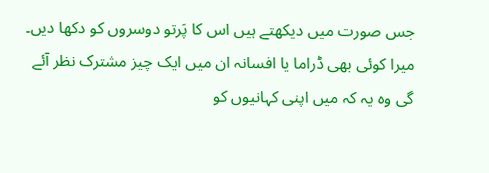جس صورت میں دیکھتے ہیں اس کا پَرتو دوسروں کو دکھا دیں۔ میرا کوئی بھی ڈراما یا افسانہ ان میں ایک چیز مشترک نظر آئے گی وہ یہ کہ میں اپنی کہانیوں کو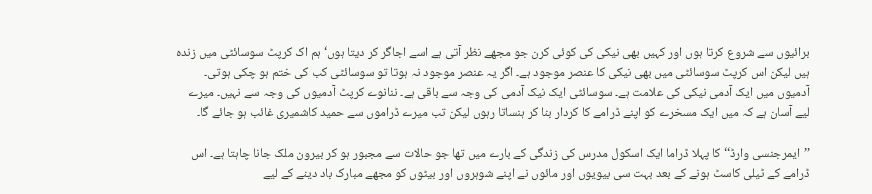برائیوں سے شروع کرتا ہوں اور کہیں بھی نیکی کی کوئی کرن جو مجھے نظر آتی ہے اسے اجاگر کر دیتا ہوں‘ ہم اک کرپٹ سوسائٹی میں زندہ ہیں لیکن اس کرپٹ سوسائٹی میں بھی نیکی کا عنصر موجود ہے۔ اگر یہ عنصر موجود نہ ہوتا تو سوسائٹی کب کی ختم ہو چکی ہوتی۔ آدمیوں میں ایک آدمی نیکی کی علامت ہے۔ سوسائٹی ایک نیک آدمی کی وجہ سے باقی ہے۔ ننانوے کرپٹ آدمیوں کی وجہ سے نہیں۔ میرے لیے آسان ہے کہ میں ایک مسخرے کو اپنے ڈرامے کا کردار بنا کر ہنساتا رہوں لیکن تب میرے ڈراموں سے حمید کاشمیری غائب ہو جائے گا۔

’’ایمرجنسی وارڈ‘‘ کا پہلا ڈراما ایک اسکول مدرس کی زندگی کے بارے میں تھا جو حالات سے مجبور ہو کر بیرون ملک جانا چاہتا ہے۔ اس ڈرامے کے ٹیلی کاسٹ ہونے کے بعد بہت سی بیویوں اور مائوں نے اپنے شوہروں اور بیٹوں کو مجھے مبارک باد دینے کے لیے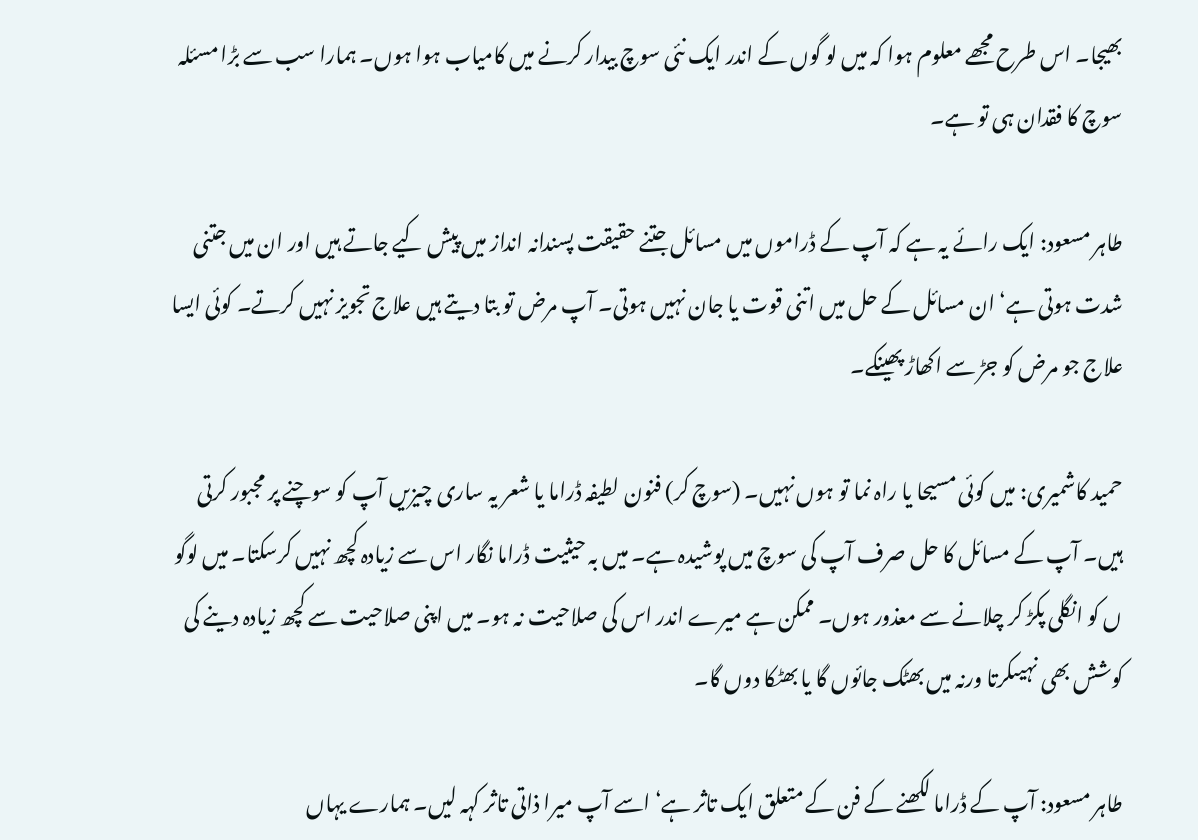بھیجا۔ اس طرح مجھے معلوم ہوا کہ میں لو گوں کے اندر ایک نئی سوچ بیدار کرنے میں کامیاب ہوا ہوں۔ ہمارا سب سے بڑا مسئلہ سوچ کا فقدان ہی تو ہے۔

طاہر مسعود: ایک رائے یہ ہے کہ آپ کے ڈراموں میں مسائل جتنے حقیقت پسندانہ انداز میں پیش کیے جاتے ہیں اور ان میں جتنی شدت ہوتی ہے‘ ان مسائل کے حل میں اتنی قوت یا جان نہیں ہوتی۔ آپ مرض تو بتا دیتے ہیں علاج تجویز نہیں کرتے۔ کوئی ایسا علاج جو مرض کو جڑ سے اکھاڑ پھینکے۔

حمید کاشمیری: میں کوئی مسیحا یا راہ نما تو ہوں نہیں۔ (سوچ کر) فنون لطیفہ ڈراما یا شعر یہ ساری چیزیں آپ کو سوچنے پر مجبور کرتی ہیں۔ آپ کے مسائل کا حل صرف آپ کی سوچ میں پوشیدہ ہے۔ میں بہ حیثیت ڈراما نگار اس سے زیادہ کچھ نہیں کرسکتا۔ میں لوگو ں کو انگلی پکڑ کر چلانے سے معذور ہوں۔ ممکن ہے میرے اندر اس کی صلاحیت نہ ہو۔ میں اپنی صلاحیت سے کچھ زیادہ دینے کی کوشش بھی نہیںکرتا ورنہ میں بھٹک جائوں گا یا بھٹکا دوں گا۔

طاہر مسعود: آپ کے ڈراما لکھنے کے فن کے متعلق ایک تاثر ہے‘ اسے آپ میرا ذاتی تاثر کہہ لیں۔ ہمارے یہاں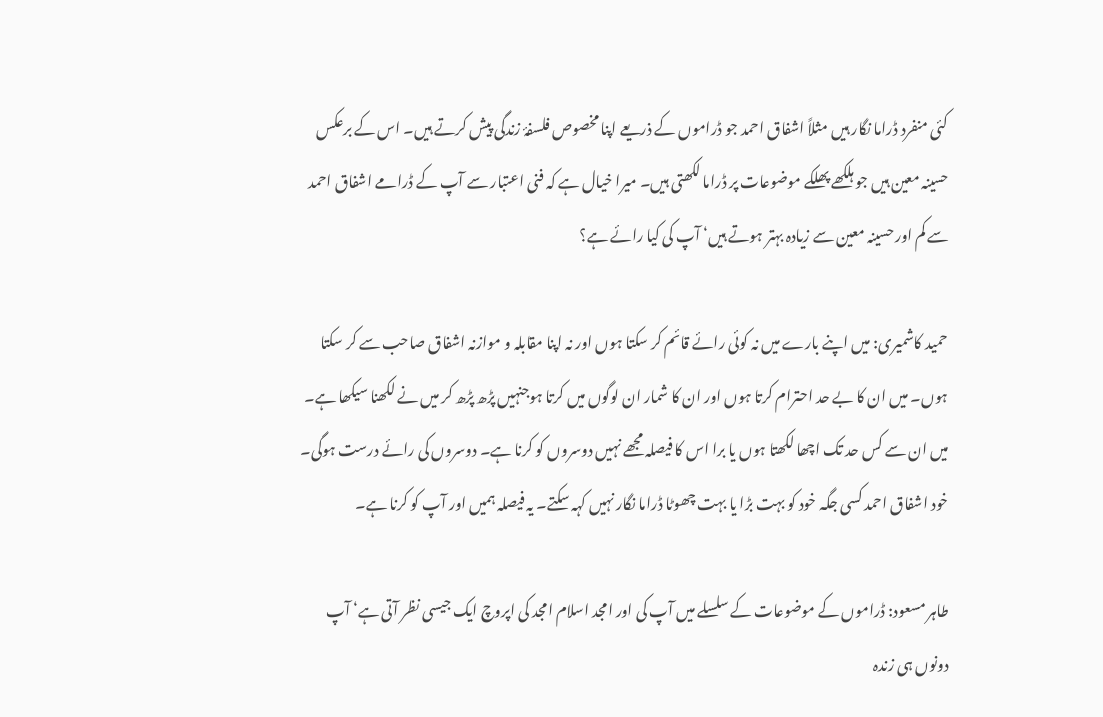کئی منفرد ڈراما نگار ہیں مثلاً اشفاق احمد جو ڈراموں کے ذریعے اپنا مخصوص فلسفۂ زندگی پیش کرتے ہیں۔ اس کے برعکس حسینہ معین ہیں جو ہلکھے پھلکے موضوعات پر ڈراما لکھتی ہیں۔ میرا خیال ہے کہ فنی اعتبار سے آپ کے ڈرامے اشفاق احمد سے کم اور حسینہ معین سے زیادہ بہتر ہوتے ہیں‘ آپ کی کیا رائے ہے؟

حمید کاشمیری: میں اپنے بارے میں نہ کوئی رائے قائم کر سکتا ہوں اور نہ اپنا مقابلہ و موازنہ اشفاق صاحب سے کر سکتا ہوں۔ میں ان کا بے حد احترام کرتا ہوں اور ان کا شمار ان لوگوں میں کرتا ہوجنہیں پڑھ پڑھ کر میں نے لکھنا سیکھا ہے۔ میں ان سے کس حد تک اچھا لکھتا ہوں یا برا اس کا فیصلہ مجھے نہیں دوسروں کو کرنا ہے۔ دوسروں کی رائے درست ہوگی۔ خود اشفاق احمد کسی جگہ خود کو بہت بڑا یا بہت چھوٹا ڈراما نگار نہیں کہہ سکتے۔ یہ فیصلہ ہمیں اور آپ کو کرنا ہے۔

طاہر مسعود: ڈراموں کے موضوعات کے سلسلے میں آپ کی اور امجد اسلام امجد کی اپروچ ایک جیسی نظر آتی ہے‘ آپ دونوں ہی زندہ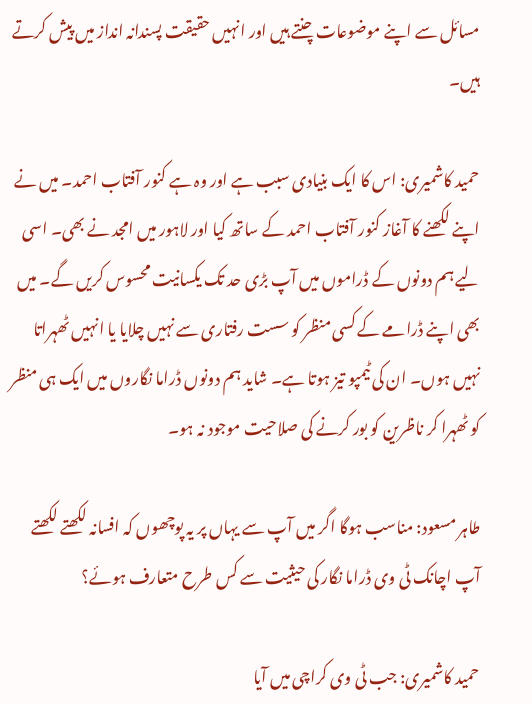مسائل سے اپنے موضوعات چنتے ہیں اور انہیں حقیقت پسندانہ انداز میں پیش کرتے ہیں۔

حمید کاشمیری: اس کا ایک بنیادی سبب ہے اور وہ ہے کنور آفتاب احمد۔ میں نے اپنے لکھنے کا آغاز کنور آفتاب احمد کے ساتھ کیا اور لاہور میں امجد نے بھی۔ اسی لیے ہم دونوں کے ڈراموں میں آپ بڑی حد تک یکسانیت محسوس کریں گے۔ میں بھی اپنے ڈرامے کے کسی منظر کو سست رفتاری سے نہیں چلایا یا انہیں ٹھہراتا نہیں ہوں۔ ان کی ٹیمپو تیز ہوتا ہے۔ شاید ہم دونوں ڈراما نگاروں میں ایک ہی منظر کو ٹھہرا کر ناظرین کو بور کرنے کی صلاحیت موجود نہ ہو۔

طاہر مسعود: مناسب ہوگا اگر میں آپ سے یہاں پر یہ پوچھوں کہ افسانہ لکھتے لکھتے آپ اچانک ٹی وی ڈراما نگار کی حیثیت سے کس طرح متعارف ہوئے؟

حمید کاشمیری: جب ٹی وی کراچی میں آیا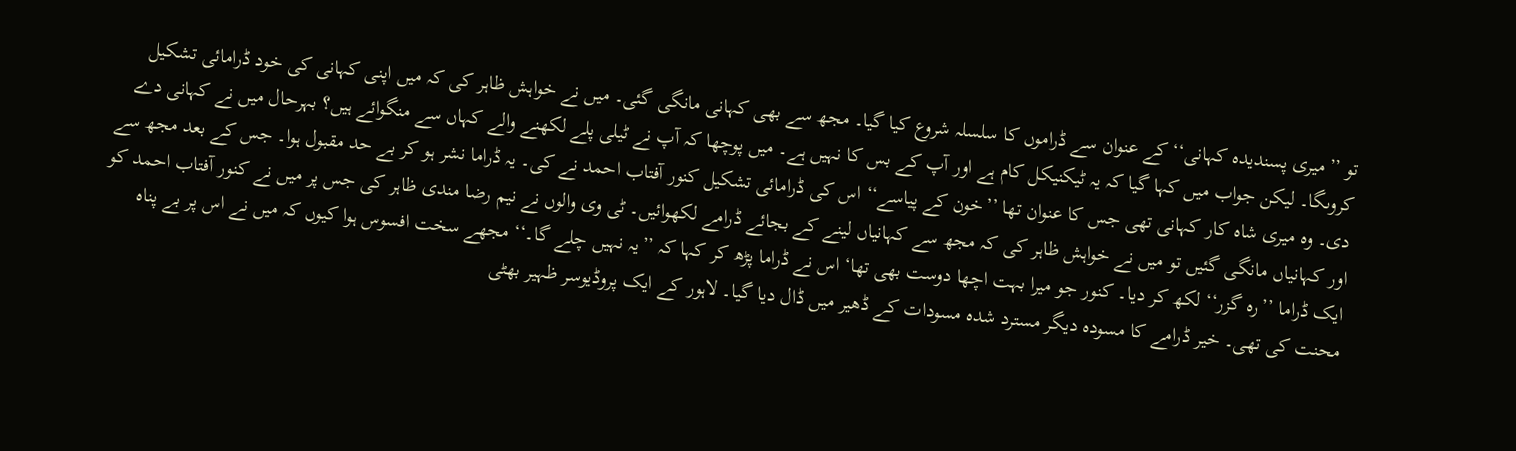تو ’’میری پسندیدہ کہانی‘‘ کے عنوان سے ڈراموں کا سلسلہ شروع کیا گیا۔ مجھ سے بھی کہانی مانگی گئی۔ میں نے خواہش ظاہر کی کہ میں اپنی کہانی کی خود ڈرامائی تشکیل کروںگا۔ لیکن جواب میں کہا گیا کہ یہ ٹیکنیکل کام ہے اور آپ کے بس کا نہیں ہے۔ میں پوچھا کہ آپ نے ٹیلی پلے لکھنے والے کہاں سے منگوائے ہیں؟ بہرحال میں نے کہانی دے دی۔ وہ میری شاہ کار کہانی تھی جس کا عنوان تھا ’’خون کے پیاسے‘‘ اس کی ڈرامائی تشکیل کنور آفتاب احمد نے کی۔ یہ ڈراما نشر ہو کر بے حد مقبول ہوا۔ جس کے بعد مجھ سے اور کہانیاں مانگی گئیں تو میں نے خواہش ظاہر کی کہ مجھ سے کہانیاں لینے کے بجائے ڈرامے لکھوائیں۔ ٹی وی والوں نے نیم رضا مندی ظاہر کی جس پر میں نے کنور آفتاب احمد کو ایک ڈراما ’’رہ گزر‘‘ لکھ کر دیا۔ کنور جو میرا بہت اچھا دوست بھی تھا‘ اس نے ڈراما پڑھ کر کہا کہ ’’یہ نہیں چلے گا۔‘‘ مجھے سخت افسوس ہوا کیوں کہ میں نے اس پر بے پناہ محنت کی تھی۔ خیر ڈرامے کا مسودہ دیگر مسترد شدہ مسودات کے ڈھیر میں ڈال دیا گیا۔ لاہور کے ایک پروڈیوسر ظہیر بھٹی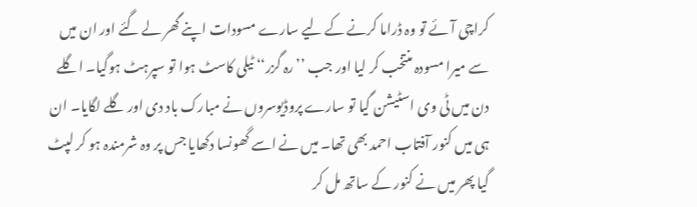کراچی آئے تو وہ ڈراما کرنے کے لیے سارے مسودات اپنے گھر لے گئے اور ان میں سے میرا مسودہ منتخب کر لیا اور جب ’’رہ گزر‘‘ ٹیلی کاسٹ ہوا تو سپرہٹ ہوگیا۔ اگلے دن میں ٹی وی اسٹیشن گیا تو سارے پروڈیوسروں نے مبارک باد دی اور گلے لگایا۔ ان ہی میں کنور آفتاب احمد بھی تھا۔ میں نے اسے گھونسا دکھایا جس پر وہ شرمندہ ہو کر لپٹ گیا پھر میں نے کنور کے ساتھ مل کر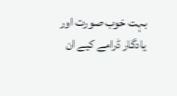بہت خوب صورت اور یادگار ڈرامے کیے ان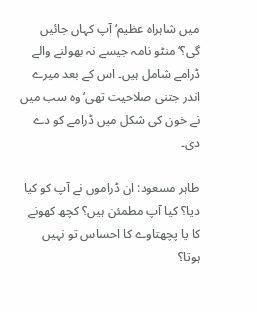میں شاہراہ عظیم‘ آپ کہاں جائیں گی؟‘ منٹو نامہ جیسے نہ بھولنے والے ڈرامے شامل ہیں۔ اس کے بعد میرے اندر جتنی صلاحیت تھی‘ وہ سب میں نے خون کی شکل میں ڈرامے کو دے دی۔

طاہر مسعود: ان ڈراموں نے آپ کو کیا دیا؟ کیا آپ مطمئن ہیں؟ کچھ کھونے کا یا پچھتاوے کا احساس تو نہیں ہوتا؟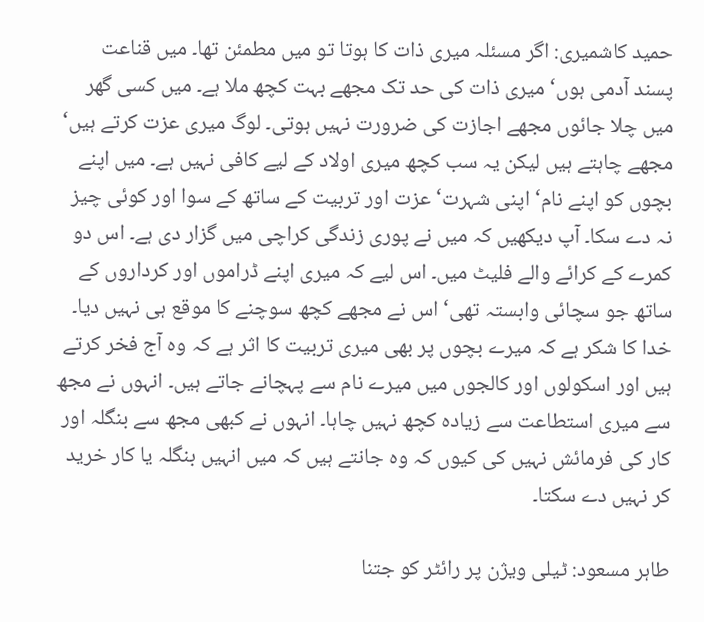حمید کاشمیری: اگر مسئلہ میری ذات کا ہوتا تو میں مطمئن تھا۔ میں قناعت پسند آدمی ہوں‘ میری ذات کی حد تک مجھے بہت کچھ ملا ہے۔ میں کسی گھر میں چلا جائوں مجھے اجازت کی ضرورت نہیں ہوتی۔ لوگ میری عزت کرتے ہیں‘ مجھے چاہتے ہیں لیکن یہ سب کچھ میری اولاد کے لیے کافی نہیں ہے۔ میں اپنے بچوں کو اپنے نام‘ اپنی شہرت‘ عزت اور تربیت کے ساتھ کے سوا اور کوئی چیز نہ دے سکا۔ آپ دیکھیں کہ میں نے پوری زندگی کراچی میں گزار دی ہے۔ اس دو کمرے کے کرائے والے فلیٹ میں۔ اس لیے کہ میری اپنے ڈراموں اور کرداروں کے ساتھ جو سچائی وابستہ تھی‘ اس نے مجھے کچھ سوچنے کا موقع ہی نہیں دیا۔ خدا کا شکر ہے کہ میرے بچوں پر بھی میری تربیت کا اثر ہے کہ وہ آج فخر کرتے ہیں اور اسکولوں اور کالجوں میں میرے نام سے پہچانے جاتے ہیں۔ انہوں نے مجھ سے میری استطاعت سے زیادہ کچھ نہیں چاہا۔ انہوں نے کبھی مجھ سے بنگلہ اور کار کی فرمائش نہیں کی کیوں کہ وہ جانتے ہیں کہ میں انہیں بنگلہ یا کار خرید کر نہیں دے سکتا۔

طاہر مسعود: ٹیلی ویژن پر رائٹر کو جتنا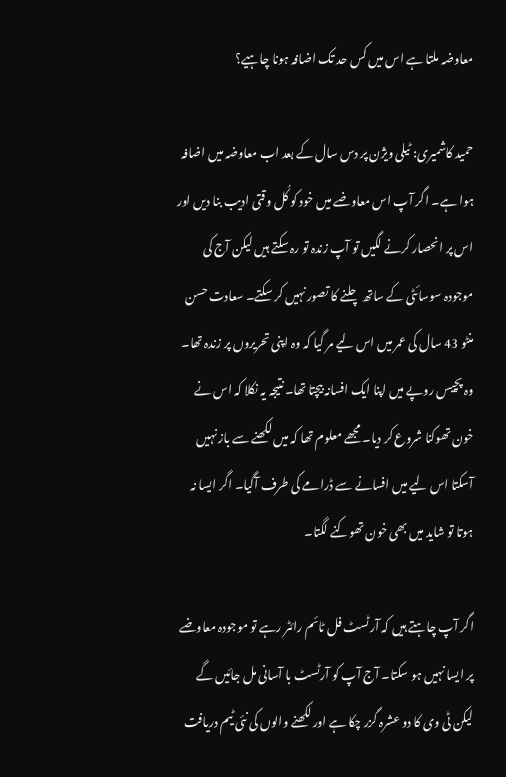معاوضہ ملتا ہے اس میں کس حد تک اضافہ ہونا چاہیے؟

حمید کاشمیری: ٹیلی ویژن پر دس سال کے بعد اب معاوضہ میں اضافہ ہوا ہے۔ اگر آپ اس معاوضے میں خود کو کُل وقتی ادیب بنا دیں اور اس پر انحصار کرنے لگیں تو آپ زندہ تو رہ سکتے ہیں لیکن آج کی موجودہ سوسائٹی کے ساتھ چلنے کا تصور نہیں کر سکتے۔ سعادت حسن منٹو 43 سال کی عمر میں اس لیے مر گیا کہ وہ اپنی تحریروں پر زندہ تھا۔ وہ پچیس روپے میں اپنا ایک افسانہ بیچتا تھا۔ نتیجہ یہ نکلا کہ اس نے خون تھوکنا شروع کر دیا۔ مجھے معلوم تھا کہ میں لکھنے سے باز نہیں آسکتا اس لیے میں افسانے سے ڈرامے کی طرف آگیا۔ اگر ایسا نہ ہوتا تو شاید میں بھی خون تھوکنے لگتا۔

اگر آپ چاہتے ہیں کہ آرٹسٹ فل ٹائم رائٹر رہے تو موجودہ معاوضے پر ایسا نہیں ہو سکتا۔ آج آپ کو آرٹسٹ با آسانی مل جائیں گے لیکن ٹی وی کا دو عشرہ گزر چکا ہے اور لکھنے والوں کی نئی ٹیم دریافت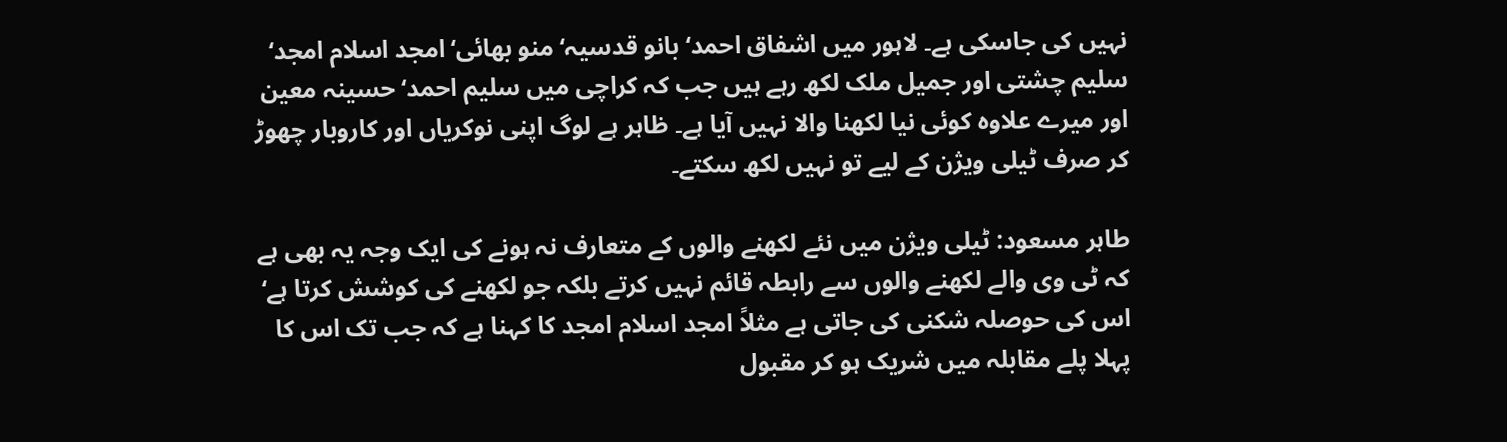نہیں کی جاسکی ہے۔ لاہور میں اشفاق احمد‘ بانو قدسیہ‘ منو بھائی‘ امجد اسلام امجد‘ سلیم چشتی اور جمیل ملک لکھ رہے ہیں جب کہ کراچی میں سلیم احمد‘ حسینہ معین اور میرے علاوہ کوئی نیا لکھنا والا نہیں آیا ہے۔ ظاہر ہے لوگ اپنی نوکریاں اور کاروبار چھوڑ کر صرف ٹیلی ویژن کے لیے تو نہیں لکھ سکتے۔

طاہر مسعود: ٹیلی ویژن میں نئے لکھنے والوں کے متعارف نہ ہونے کی ایک وجہ یہ بھی ہے کہ ٹی وی والے لکھنے والوں سے رابطہ قائم نہیں کرتے بلکہ جو لکھنے کی کوشش کرتا ہے‘ اس کی حوصلہ شکنی کی جاتی ہے مثلاً امجد اسلام امجد کا کہنا ہے کہ جب تک اس کا پہلا پلے مقابلہ میں شریک ہو کر مقبول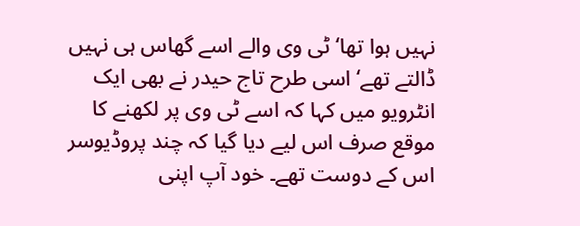نہیں ہوا تھا‘ ٹی وی والے اسے گھاس ہی نہیں ڈالتے تھے‘ اسی طرح تاج حیدر نے بھی ایک انٹرویو میں کہا کہ اسے ٹی وی پر لکھنے کا موقع صرف اس لیے دیا گیا کہ چند پروڈیوسر اس کے دوست تھے۔ خود آپ اپنی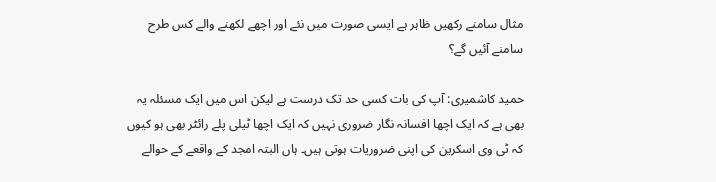مثال سامنے رکھیں ظاہر ہے ایسی صورت میں نئے اور اچھے لکھنے والے کس طرح سامنے آئیں گے؟

حمید کاشمیری: آپ کی بات کسی حد تک درست ہے لیکن اس میں ایک مسئلہ یہ بھی ہے کہ ایک اچھا افسانہ نگار ضروری نہیں کہ ایک اچھا ٹیلی پلے رائٹر بھی ہو کیوں کہ ٹی وی اسکرین کی اپنی ضروریات ہوتی ہیں۔ ہاں البتہ امجد کے واقعے کے حوالے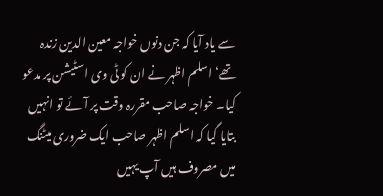سے یاد آیا کہ جن دنوں خواجہ معین الدین زندہ تھے‘ اسلم اظہر نے ان کو ٹی وی اسٹیشن پر مدعو کیا۔ خواجہ صاحب مقررہ وقت پر آئے تو انہیں بتایا گیا کہ اسلم اظہر صاحب ایک ضروری میٹنگ میں مصروف ہیں آپ یہیں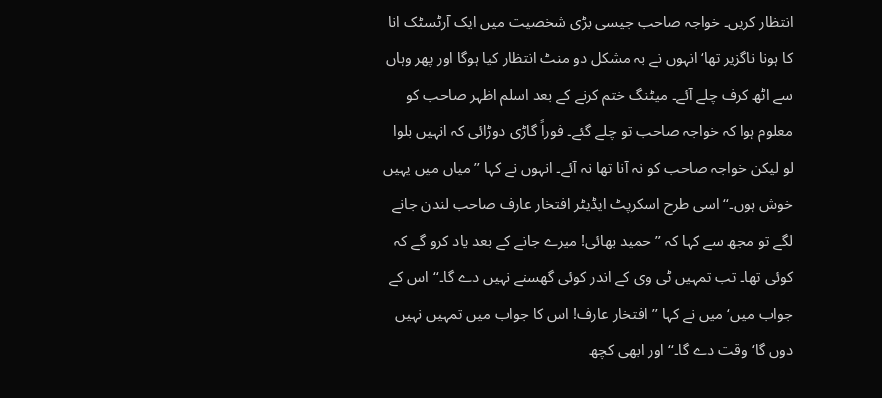انتظار کریں۔ خواجہ صاحب جیسی بڑی شخصیت میں ایک آرٹسٹک انا کا ہونا ناگزیر تھا‘ انہوں نے بہ مشکل دو منٹ انتظار کیا ہوگا اور پھر وہاں سے اٹھ کرف چلے آئے۔ میٹنگ ختم کرنے کے بعد اسلم اظہر صاحب کو معلوم ہوا کہ خواجہ صاحب تو چلے گئے۔ فوراً گاڑی دوڑائی کہ انہیں بلوا لو لیکن خواجہ صاحب کو نہ آنا تھا نہ آئے۔ انہوں نے کہا ’’میاں میں یہیں خوش ہوں۔‘‘ اسی طرح اسکرپٹ ایڈیٹر افتخار عارف صاحب لندن جانے لگے تو مجھ سے کہا کہ ’’حمید بھائی! میرے جانے کے بعد یاد کرو گے کہ کوئی تھا۔ تب تمہیں ٹی وی کے اندر کوئی گھسنے نہیں دے گا۔‘‘ اس کے جواب میں‘ میں نے کہا ’’افتخار عارف! اس کا جواب میں تمہیں نہیں دوں گا‘ وقت دے گا۔‘‘ اور ابھی کچھ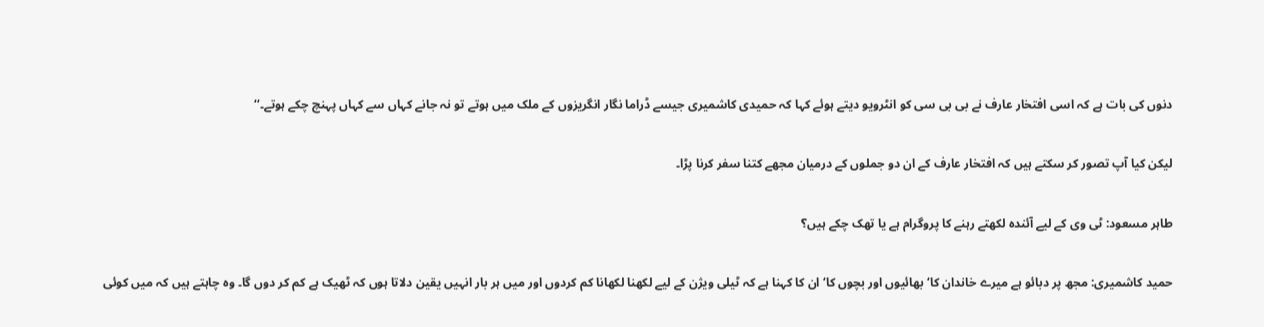دنوں کی بات ہے کہ اسی افتخار عارف نے بی بی سی کو انٹرویو دیتے ہوئے کہا کہ حمیدی کاشمیری جیسے ڈراما نگار انگریزوں کے ملک میں ہوتے تو نہ جانے کہاں سے کہاں پہنچ چکے ہوتے۔‘‘

لیکن کیا آپ تصور کر سکتے ہیں کہ افتخار عارف کے ان دو جملوں کے درمیان مجھے کتنا سفر کرنا پڑا۔

طاہر مسعود: ٹی وی کے لیے آئندہ لکھتے رہنے کا پروگرام ہے یا تھک چکے ہیں؟

حمید کاشمیری: مجھ پر دبائو ہے میرے خاندان کا‘ بھائیوں اور بچوں کا‘ ان کا کہنا ہے کہ ٹیلی ویژن کے لیے لکھنا لکھانا کم کردوں اور میں ہر بار انہیں یقین دلاتا ہوں کہ ٹھیک ہے کم کر دوں گا۔ وہ چاہتے ہیں کہ میں کوئی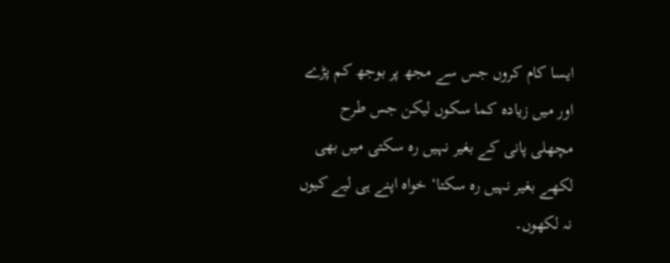ایسا کام کروں جس سے مجھ پر بوجھ کم پڑے اور میں زیادہ کما سکوں لیکن جس طرح مچھلی پانی کے بغیر نہیں رہ سکتی میں بھی لکھے بغیر نہیں رہ سکتا‘ خواہ اپنے ہی لیے کیوں نہ لکھوں۔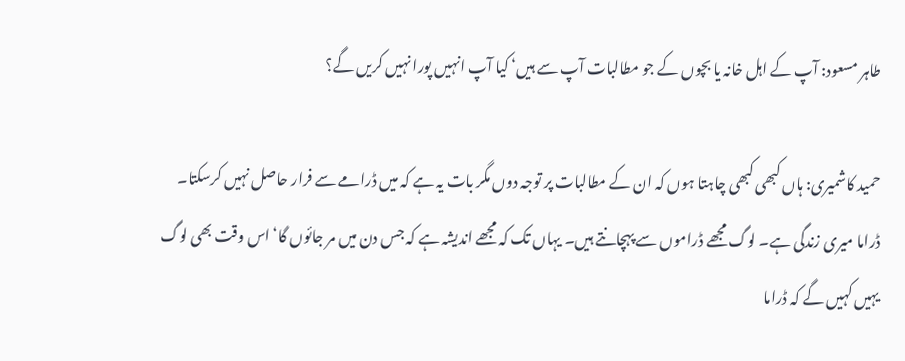طاہر مسعود: آپ کے اہل خانہ یا بچوں کے جو مطالبات آپ سے ہیں‘ کیا آپ انہیں پورا نہیں کریں گے؟

حمید کاشمیری: ہاں کبھی کبھی چاہتا ہوں کہ ان کے مطالبات پر توجہ دوں مگر بات یہ ہے کہ میں ڈرامے سے فرار حاصل نہیں کرسکتا۔ ڈراما میری زندگی ہے۔ لوگ مجھے ڈراموں سے پہچانتے ہیں۔ یہاں تک کہ مجھے اندیشہ ہے کہ جس دن میں مر جائوں گا‘ اس وقت بھی لوگ یہیں کہیں گے کہ ڈراما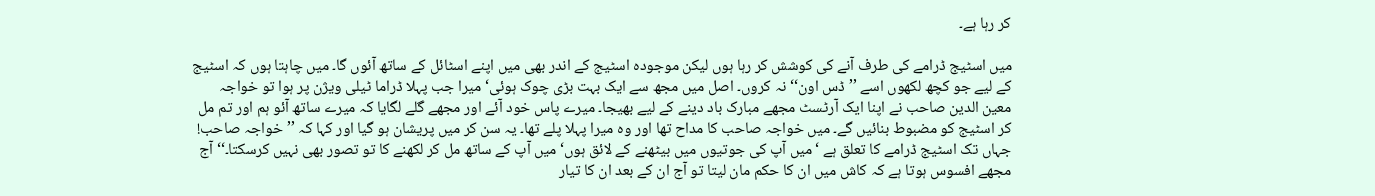کر رہا ہے۔

میں اسٹیج ڈرامے کی طرف آنے کی کوشش کر رہا ہوں لیکن موجودہ اسٹیج کے اندر بھی میں اپنے اسٹائل کے ساتھ آئوں گا۔ میں چاہتا ہوں کہ اسٹیج کے لیے جو کچھ لکھوں اسے ’’ڈس اون‘‘ نہ کروں۔ اصل میں مجھ سے ایک بہت بڑی چوک ہوئی‘ میرا جب پہلا ڈراما ٹیلی ویژن پر ہوا تو خواجہ معین الدین صاحب نے اپنا ایک آرٹسٹ مجھے مبارک باد دینے کے لیے بھیجا۔ میرے پاس خود آئے اور مجھے گلے لگایا کہ میرے ساتھ آئو ہم اور تم مل کر اسٹیج کو مضبوط بنائیں گے۔ میں خواجہ صاحب کا مداح تھا اور وہ میرا پہلا پلے تھا۔ یہ سن کر میں پریشان ہو گیا اور کہا کہ ’’خواجہ صاحب! جہاں تک اسٹیج ڈرامے کا تعلق ہے ‘میں آپ کی جوتیوں میں بیٹھنے کے لائق ہوں‘ میں آپ کے ساتھ مل کر لکھنے کا تو تصور بھی نہیں کرسکتا۔‘‘ آج مجھے افسوس ہوتا ہے کہ کاش میں ان کا حکم مان لیتا تو آج ان کے بعد ان کا تیار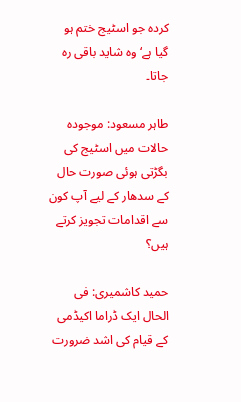کردہ جو اسٹیج ختم ہو گیا ہے‘ وہ شاید باقی رہ جاتا۔

طاہر مسعود: موجودہ حالات میں اسٹیج کی بگڑتی ہوئی صورت حال کے سدھار کے لیے آپ کون سے اقدامات تجویز کرتے ہیں؟

حمید کاشمیری: فی الحال ایک ڈراما اکیڈمی کے قیام کی اشد ضرورت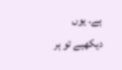ہے۔ یوں دیکھیے تو ہر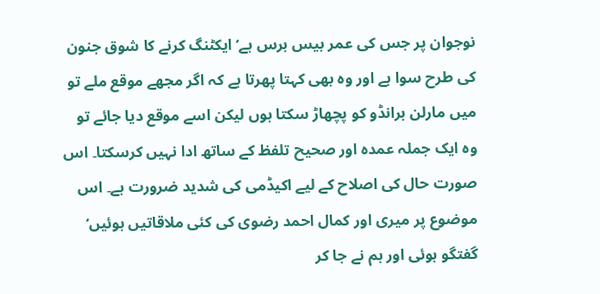نوجوان پر جس کی عمر بیس برس ہے‘ ایکٹنگ کرنے کا شوق جنون کی طرح سوا ہے اور وہ بھی کہتا پھرتا ہے کہ اگر مجھے موقع ملے تو میں مارلن برانڈو کو پچھاڑ سکتا ہوں لیکن اسے موقع دیا جائے تو وہ ایک جملہ عمدہ اور صحیح تلفظ کے ساتھ ادا نہیں کرسکتا۔ اس صورت حال کی اصلاح کے لیے اکیڈمی کی شدید ضرورت ہے۔ اس موضوع پر میری اور کمال احمد رضوی کی کئی ملاقاتیں ہوئیں‘ گفتگو ہوئی اور ہم نے جا کر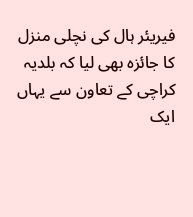فیریئر ہال کی نچلی منزل کا جائزہ بھی لیا کہ بلدیہ کراچی کے تعاون سے یہاں ایک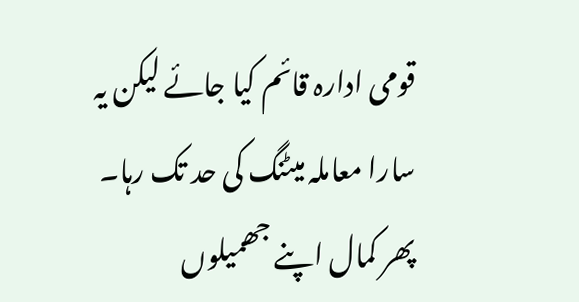قومی ادارہ قائم کیا جائے لیکن یہ سارا معاملہ میٹنگ کی حد تک رہا۔ پھر کمال اپنے جھمیلوں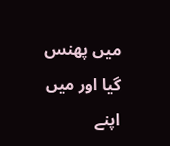میں پھنس گیا اور میں اپنے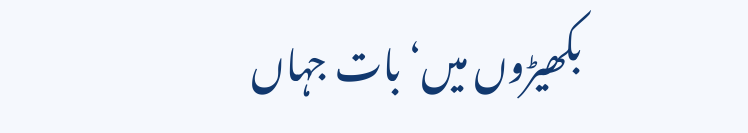بکھیڑوں میں‘ بات جہاں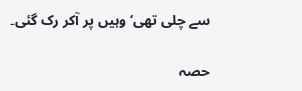سے چلی تھی‘ وہیں پر آکر رک گئی۔

حصہ